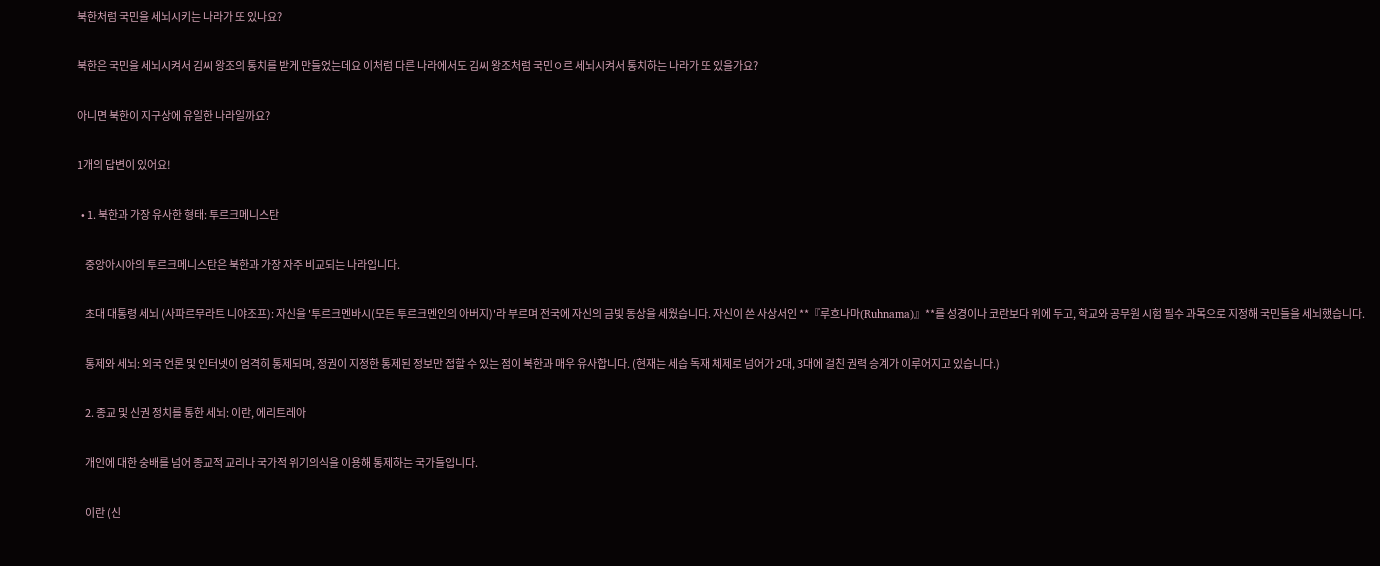북한처럼 국민을 세뇌시키는 나라가 또 있나요?

북한은 국민을 세뇌시켜서 김씨 왕조의 통치를 받게 만들었는데요 이처럼 다른 나라에서도 김씨 왕조처럼 국민ㅇ르 세뇌시켜서 통치하는 나라가 또 있을가요?

아니면 북한이 지구상에 유일한 나라일까요?

1개의 답변이 있어요!

  • 1. 북한과 가장 유사한 형태: 투르크메니스탄

    중앙아시아의 투르크메니스탄은 북한과 가장 자주 비교되는 나라입니다.

    초대 대통령 세뇌 (사파르무라트 니야조프): 자신을 '투르크멘바시(모든 투르크멘인의 아버지)'라 부르며 전국에 자신의 금빛 동상을 세웠습니다. 자신이 쓴 사상서인 **『루흐나마(Ruhnama)』**를 성경이나 코란보다 위에 두고, 학교와 공무원 시험 필수 과목으로 지정해 국민들을 세뇌했습니다.

    통제와 세뇌: 외국 언론 및 인터넷이 엄격히 통제되며, 정권이 지정한 통제된 정보만 접할 수 있는 점이 북한과 매우 유사합니다. (현재는 세습 독재 체제로 넘어가 2대, 3대에 걸친 권력 승계가 이루어지고 있습니다.)

    2. 종교 및 신권 정치를 통한 세뇌: 이란, 에리트레아

    개인에 대한 숭배를 넘어 종교적 교리나 국가적 위기의식을 이용해 통제하는 국가들입니다.

    이란 (신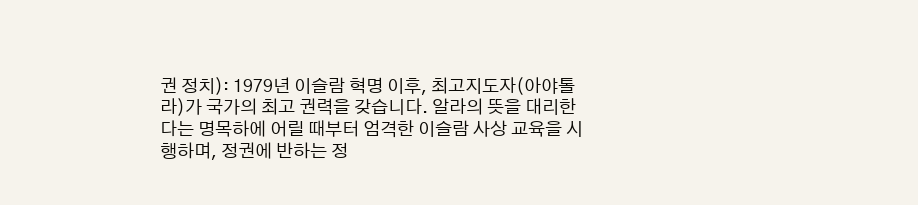권 정치): 1979년 이슬람 혁명 이후, 최고지도자(아야톨라)가 국가의 최고 권력을 갖습니다. 알라의 뜻을 대리한다는 명목하에 어릴 때부터 엄격한 이슬람 사상 교육을 시행하며, 정권에 반하는 정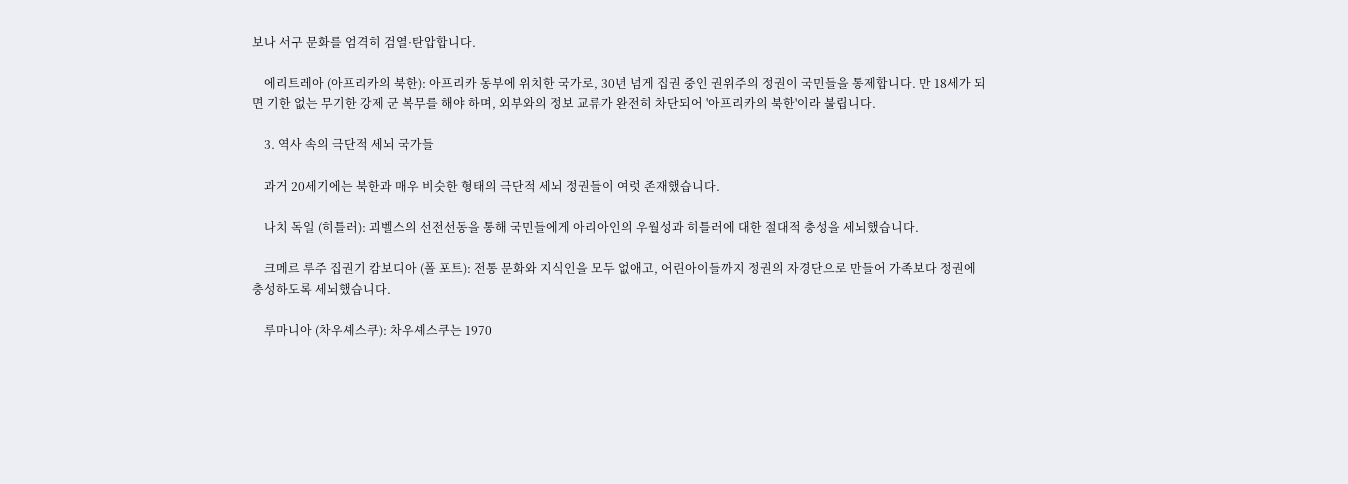보나 서구 문화를 엄격히 검열·탄압합니다.

    에리트레아 (아프리카의 북한): 아프리카 동부에 위치한 국가로, 30년 넘게 집권 중인 권위주의 정권이 국민들을 통제합니다. 만 18세가 되면 기한 없는 무기한 강제 군 복무를 해야 하며, 외부와의 정보 교류가 완전히 차단되어 '아프리카의 북한'이라 불립니다.

    3. 역사 속의 극단적 세뇌 국가들

    과거 20세기에는 북한과 매우 비슷한 형태의 극단적 세뇌 정권들이 여럿 존재했습니다.

    나치 독일 (히틀러): 괴벨스의 선전선동을 통해 국민들에게 아리아인의 우월성과 히틀러에 대한 절대적 충성을 세뇌했습니다.

    크메르 루주 집권기 캄보디아 (폴 포트): 전통 문화와 지식인을 모두 없애고, 어린아이들까지 정권의 자경단으로 만들어 가족보다 정권에 충성하도록 세뇌했습니다.

    루마니아 (차우셰스쿠): 차우셰스쿠는 1970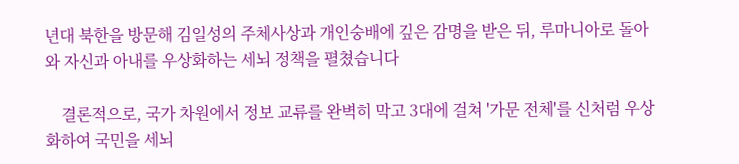년대 북한을 방문해 김일성의 주체사상과 개인숭배에 깊은 감명을 받은 뒤, 루마니아로 돌아와 자신과 아내를 우상화하는 세뇌 정책을 펼쳤습니다

    결론적으로, 국가 차원에서 정보 교류를 완벽히 막고 3대에 걸쳐 '가문 전체'를 신처럼 우상화하여 국민을 세뇌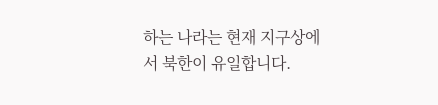하는 나라는 현재 지구상에서 북한이 유일합니다.